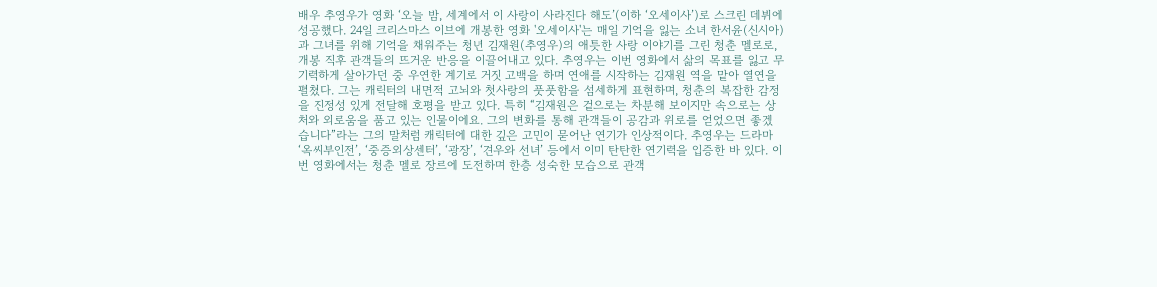배우 추영우가 영화 ‘오늘 밤, 세계에서 이 사랑이 사라진다 해도’(이하 ‘오세이사’)로 스크린 데뷔에 성공했다. 24일 크리스마스 이브에 개봉한 영화 '오세이사'는 매일 기억을 잃는 소녀 한서윤(신시아)과 그녀를 위해 기억을 채워주는 청년 김재원(추영우)의 애틋한 사랑 이야기를 그린 청춘 멜로로, 개봉 직후 관객들의 뜨거운 반응을 이끌어내고 있다. 추영우는 이번 영화에서 삶의 목표를 잃고 무기력하게 살아가던 중 우연한 계기로 거짓 고백을 하며 연애를 시작하는 김재원 역을 맡아 열연을 펼쳤다. 그는 캐릭터의 내면적 고뇌와 첫사랑의 풋풋함을 섬세하게 표현하며, 청춘의 복잡한 감정을 진정성 있게 전달해 호평을 받고 있다. 특히 “김재원은 겉으로는 차분해 보이지만 속으로는 상처와 외로움을 품고 있는 인물이에요. 그의 변화를 통해 관객들이 공감과 위로를 얻었으면 좋겠습니다”라는 그의 말처럼 캐릭터에 대한 깊은 고민이 묻어난 연기가 인상적이다. 추영우는 드라마 ‘옥씨부인전’, ‘중증외상센터’, ‘광장’, ‘견우와 선녀’ 등에서 이미 탄탄한 연기력을 입증한 바 있다. 이번 영화에서는 청춘 멜로 장르에 도전하며 한층 성숙한 모습으로 관객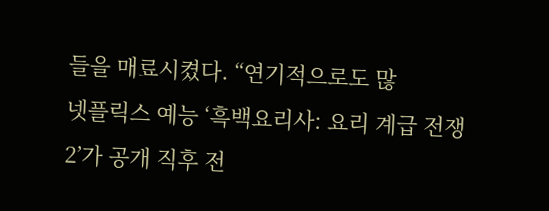들을 매료시켰다. “연기적으로도 많
넷플릭스 예능 ‘흑백요리사: 요리 계급 전쟁2’가 공개 직후 전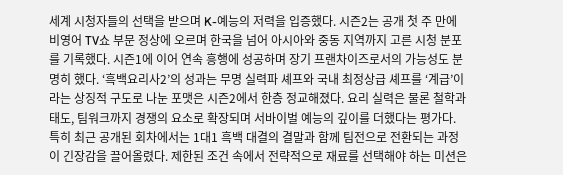세계 시청자들의 선택을 받으며 K-예능의 저력을 입증했다. 시즌2는 공개 첫 주 만에 비영어 TV쇼 부문 정상에 오르며 한국을 넘어 아시아와 중동 지역까지 고른 시청 분포를 기록했다. 시즌1에 이어 연속 흥행에 성공하며 장기 프랜차이즈로서의 가능성도 분명히 했다. ‘흑백요리사2’의 성과는 무명 실력파 셰프와 국내 최정상급 셰프를 ‘계급’이라는 상징적 구도로 나눈 포맷은 시즌2에서 한층 정교해졌다. 요리 실력은 물론 철학과 태도, 팀워크까지 경쟁의 요소로 확장되며 서바이벌 예능의 깊이를 더했다는 평가다. 특히 최근 공개된 회차에서는 1대1 흑백 대결의 결말과 함께 팀전으로 전환되는 과정이 긴장감을 끌어올렸다. 제한된 조건 속에서 전략적으로 재료를 선택해야 하는 미션은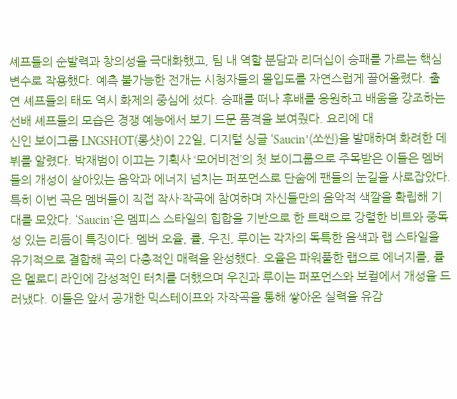셰프들의 순발력과 창의성을 극대화했고, 팀 내 역할 분담과 리더십이 승패를 가르는 핵심 변수로 작용했다. 예측 불가능한 전개는 시청자들의 몰입도를 자연스럽게 끌어올렸다. 출연 셰프들의 태도 역시 화제의 중심에 섰다. 승패를 떠나 후배를 응원하고 배움을 강조하는 선배 셰프들의 모습은 경쟁 예능에서 보기 드문 품격을 보여줬다. 요리에 대
신인 보이그룹 LNGSHOT(롱샷)이 22일, 디지털 싱글 ‘Saucin’(쏘씬)을 발매하며 화려한 데뷔를 알렸다. 박재범이 이끄는 기획사 ‘모어비전’의 첫 보이그룹으로 주목받은 이들은 멤버들의 개성이 살아있는 음악과 에너지 넘치는 퍼포먼스로 단숨에 팬들의 눈길을 사로잡았다. 특히 이번 곡은 멤버들이 직접 작사·작곡에 참여하며 자신들만의 음악적 색깔을 확립해 기대를 모았다. ‘Saucin’은 멤피스 스타일의 힙합을 기반으로 한 트랙으로 강렬한 비트와 중독성 있는 리듬이 특징이다. 멤버 오율, 률, 우진, 루이는 각자의 독특한 음색과 랩 스타일을 유기적으로 결합해 곡의 다층적인 매력을 완성했다. 오율은 파워풀한 랩으로 에너지를, 률은 멜로디 라인에 감성적인 터치를 더했으며 우진과 루이는 퍼포먼스와 보컬에서 개성을 드러냈다. 이들은 앞서 공개한 믹스테이프와 자작곡을 통해 쌓아온 실력을 유감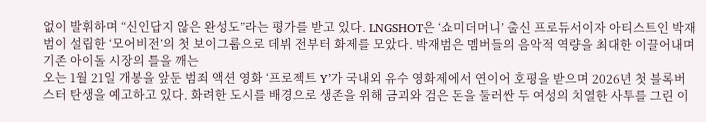없이 발휘하며 “신인답지 않은 완성도”라는 평가를 받고 있다. LNGSHOT은 ‘쇼미더머니’ 출신 프로듀서이자 아티스트인 박재범이 설립한 ‘모어비전’의 첫 보이그룹으로 데뷔 전부터 화제를 모았다. 박재범은 멤버들의 음악적 역량을 최대한 이끌어내며 기존 아이돌 시장의 틀을 깨는
오는 1월 21일 개봉을 앞둔 범죄 액션 영화 ‘프로젝트 Y’가 국내외 유수 영화제에서 연이어 호평을 받으며 2026년 첫 블록버스터 탄생을 예고하고 있다. 화려한 도시를 배경으로 생존을 위해 금괴와 검은 돈을 둘러싼 두 여성의 치열한 사투를 그린 이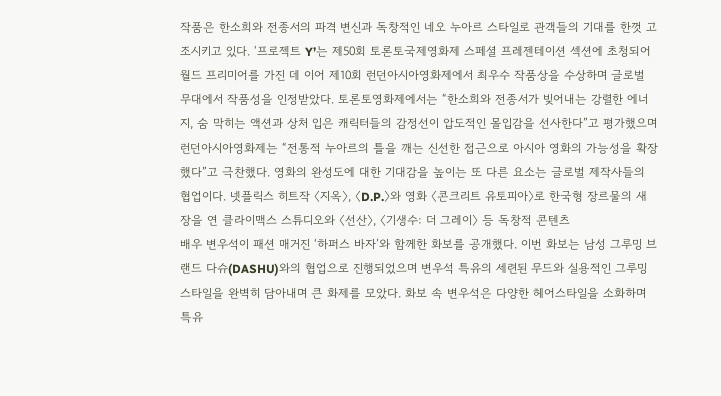작품은 한소희와 전종서의 파격 변신과 독창적인 네오 누아르 스타일로 관객들의 기대를 한껏 고조시키고 있다. ‘프로젝트 Y’는 제50회 토론토국제영화제 스페셜 프레젠테이션 섹션에 초청되어 월드 프리미어를 가진 데 이어 제10회 런던아시아영화제에서 최우수 작품상을 수상하며 글로벌 무대에서 작품성을 인정받았다. 토론토영화제에서는 “한소희와 전종서가 빚어내는 강렬한 에너지, 숨 막히는 액션과 상처 입은 캐릭터들의 감정선이 압도적인 몰입감을 선사한다”고 평가했으며 런던아시아영화제는 “전통적 누아르의 틀을 깨는 신선한 접근으로 아시아 영화의 가능성을 확장했다”고 극찬했다. 영화의 완성도에 대한 기대감을 높이는 또 다른 요소는 글로벌 제작사들의 협업이다. 넷플릭스 히트작 〈지옥〉, 〈D.P.〉와 영화 〈콘크리트 유토피아〉로 한국형 장르물의 새 장을 연 클라이맥스 스튜디오와 〈선산〉, 〈기생수: 더 그레이〉 등 독창적 콘텐츠
배우 변우석이 패션 매거진 ‘하퍼스 바자’와 함께한 화보를 공개했다. 이번 화보는 남성 그루밍 브랜드 다슈(DASHU)와의 협업으로 진행되었으며 변우석 특유의 세련된 무드와 실용적인 그루밍 스타일을 완벽히 담아내며 큰 화제를 모았다. 화보 속 변우석은 다양한 헤어스타일을 소화하며 특유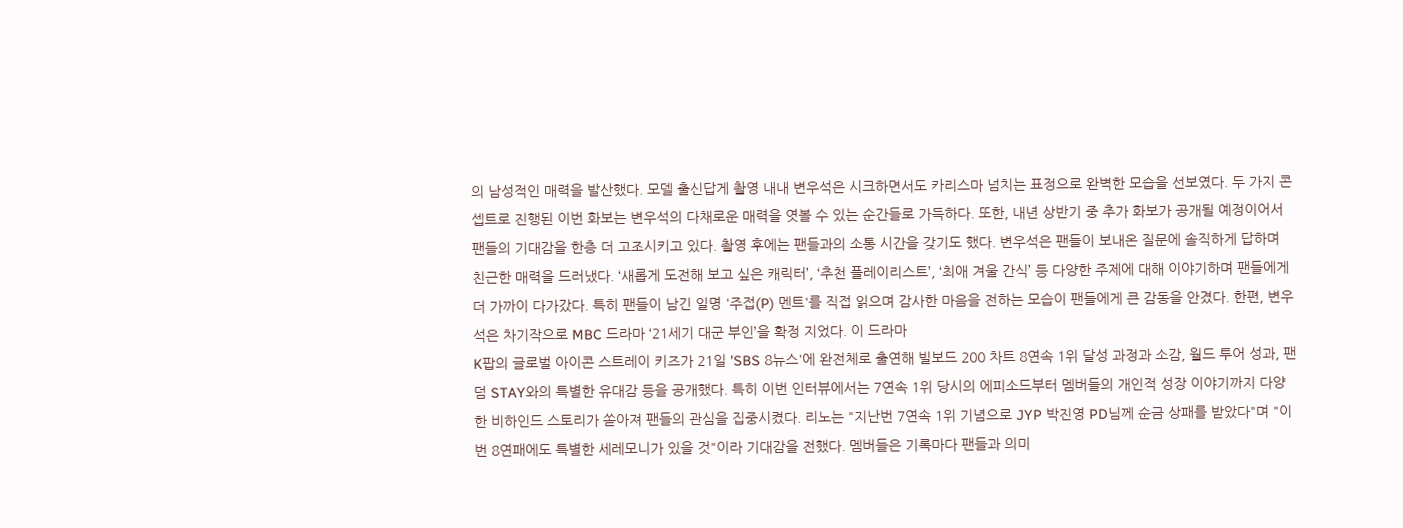의 남성적인 매력을 발산했다. 모델 출신답게 촬영 내내 변우석은 시크하면서도 카리스마 넘치는 표정으로 완벽한 모습을 선보였다. 두 가지 콘셉트로 진행된 이번 화보는 변우석의 다채로운 매력을 엿볼 수 있는 순간들로 가득하다. 또한, 내년 상반기 중 추가 화보가 공개될 예정이어서 팬들의 기대감을 한층 더 고조시키고 있다. 촬영 후에는 팬들과의 소통 시간을 갖기도 했다. 변우석은 팬들이 보내온 질문에 솔직하게 답하며 친근한 매력을 드러냈다. ‘새롭게 도전해 보고 싶은 캐릭터’, ‘추천 플레이리스트’, ‘최애 겨울 간식’ 등 다양한 주제에 대해 이야기하며 팬들에게 더 가까이 다가갔다. 특히 팬들이 남긴 일명 '주접(P) 멘트'를 직접 읽으며 감사한 마음을 전하는 모습이 팬들에게 큰 감동을 안겼다. 한편, 변우석은 차기작으로 MBC 드라마 ‘21세기 대군 부인’을 확정 지었다. 이 드라마
K팝의 글로벌 아이콘 스트레이 키즈가 21일 'SBS 8뉴스'에 완전체로 출연해 빌보드 200 차트 8연속 1위 달성 과정과 소감, 월드 투어 성과, 팬덤 STAY와의 특별한 유대감 등을 공개했다. 특히 이번 인터뷰에서는 7연속 1위 당시의 에피소드부터 멤버들의 개인적 성장 이야기까지 다양한 비하인드 스토리가 쏟아져 팬들의 관심을 집중시켰다. 리노는 "지난번 7연속 1위 기념으로 JYP 박진영 PD님께 순금 상패를 받았다"며 "이번 8연패에도 특별한 세레모니가 있을 것"이라 기대감을 전했다. 멤버들은 기록마다 팬들과 의미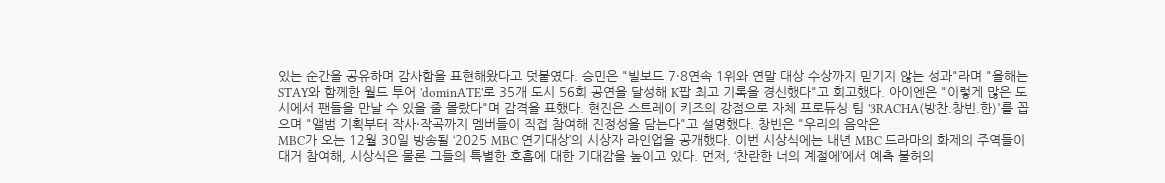있는 순간을 공유하며 감사함을 표현해왔다고 덧붙였다. 승민은 "빌보드 7·8연속 1위와 연말 대상 수상까지 믿기지 않는 성과"라며 "올해는 STAY와 함께한 월드 투어 'dominATE'로 35개 도시 56회 공연을 달성해 K팝 최고 기록을 경신했다"고 회고했다. 아이엔은 "이렇게 많은 도시에서 팬들을 만날 수 있을 줄 몰랐다"며 감격을 표했다. 현진은 스트레이 키즈의 강점으로 자체 프로듀싱 팀 '3RACHA(방찬.창빈.한)'를 꼽으며 "앨범 기획부터 작사·작곡까지 멤버들이 직접 참여해 진정성을 담는다"고 설명했다. 창빈은 "우리의 음악은
MBC가 오는 12월 30일 방송될 ‘2025 MBC 연기대상’의 시상자 라인업을 공개했다. 이번 시상식에는 내년 MBC 드라마의 화제의 주역들이 대거 참여해, 시상식은 물론 그들의 특별한 호흡에 대한 기대감을 높이고 있다. 먼저, ‘찬란한 너의 계절에’에서 예측 불허의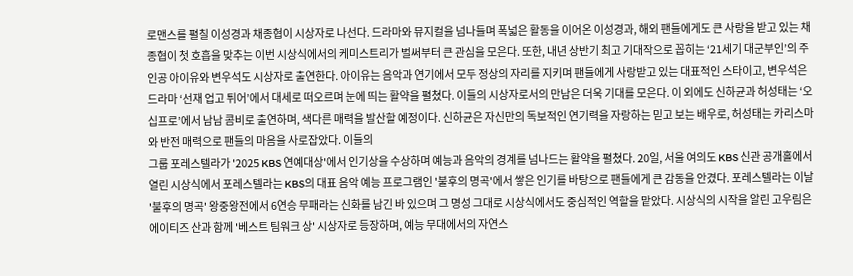로맨스를 펼칠 이성경과 채종협이 시상자로 나선다. 드라마와 뮤지컬을 넘나들며 폭넓은 활동을 이어온 이성경과, 해외 팬들에게도 큰 사랑을 받고 있는 채종협이 첫 호흡을 맞추는 이번 시상식에서의 케미스트리가 벌써부터 큰 관심을 모은다. 또한, 내년 상반기 최고 기대작으로 꼽히는 ‘21세기 대군부인’의 주인공 아이유와 변우석도 시상자로 출연한다. 아이유는 음악과 연기에서 모두 정상의 자리를 지키며 팬들에게 사랑받고 있는 대표적인 스타이고, 변우석은 드라마 ‘선재 업고 튀어’에서 대세로 떠오르며 눈에 띄는 활약을 펼쳤다. 이들의 시상자로서의 만남은 더욱 기대를 모은다. 이 외에도 신하균과 허성태는 ‘오십프로’에서 남남 콤비로 출연하며, 색다른 매력을 발산할 예정이다. 신하균은 자신만의 독보적인 연기력을 자랑하는 믿고 보는 배우로, 허성태는 카리스마와 반전 매력으로 팬들의 마음을 사로잡았다. 이들의
그룹 포레스텔라가 '2025 KBS 연예대상'에서 인기상을 수상하며 예능과 음악의 경계를 넘나드는 활약을 펼쳤다. 20일, 서울 여의도 KBS 신관 공개홀에서 열린 시상식에서 포레스텔라는 KBS의 대표 음악 예능 프로그램인 '불후의 명곡'에서 쌓은 인기를 바탕으로 팬들에게 큰 감동을 안겼다. 포레스텔라는 이날 '불후의 명곡' 왕중왕전에서 6연승 무패라는 신화를 남긴 바 있으며 그 명성 그대로 시상식에서도 중심적인 역할을 맡았다. 시상식의 시작을 알린 고우림은 에이티즈 산과 함께 '베스트 팀워크 상' 시상자로 등장하며, 예능 무대에서의 자연스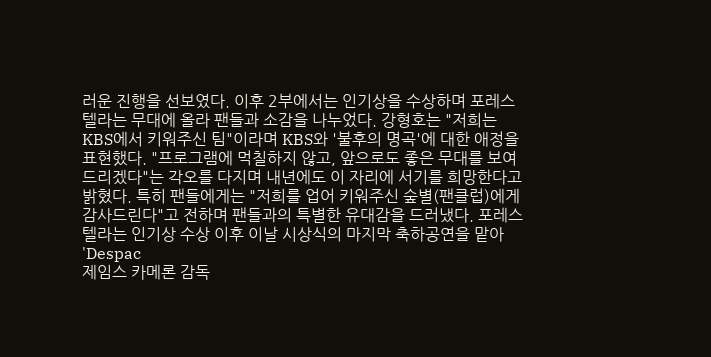러운 진행을 선보였다. 이후 2부에서는 인기상을 수상하며 포레스텔라는 무대에 올라 팬들과 소감을 나누었다. 강형호는 "저희는 KBS에서 키워주신 팀"이라며 KBS와 '불후의 명곡'에 대한 애정을 표현했다. "프로그램에 먹칠하지 않고, 앞으로도 좋은 무대를 보여드리겠다"는 각오를 다지며 내년에도 이 자리에 서기를 희망한다고 밝혔다. 특히 팬들에게는 "저희를 업어 키워주신 숲별(팬클럽)에게 감사드린다"고 전하며 팬들과의 특별한 유대감을 드러냈다. 포레스텔라는 인기상 수상 이후 이날 시상식의 마지막 축하공연을 맡아 'Despac
제임스 카메론 감독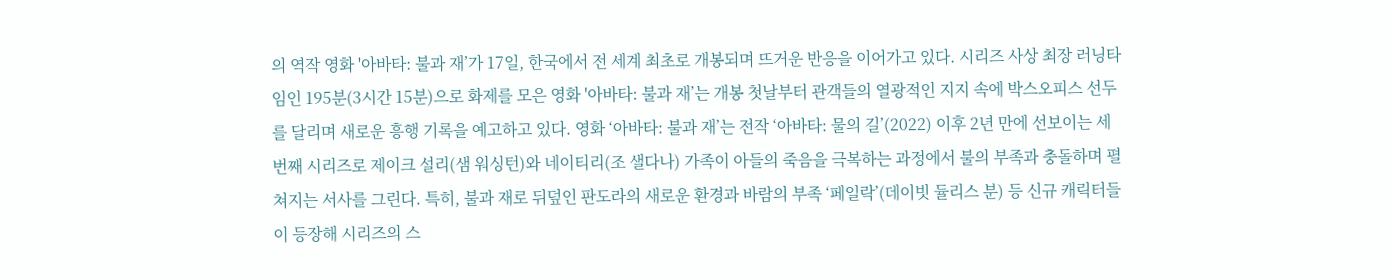의 역작 영화 '아바타: 불과 재’가 17일, 한국에서 전 세계 최초로 개봉되며 뜨거운 반응을 이어가고 있다. 시리즈 사상 최장 러닝타임인 195분(3시간 15분)으로 화제를 모은 영화 '아바타: 불과 재’는 개봉 첫날부터 관객들의 열광적인 지지 속에 박스오피스 선두를 달리며 새로운 흥행 기록을 예고하고 있다. 영화 ‘아바타: 불과 재’는 전작 ‘아바타: 물의 길’(2022) 이후 2년 만에 선보이는 세 번째 시리즈로 제이크 설리(샘 워싱턴)와 네이티리(조 샐다나) 가족이 아들의 죽음을 극복하는 과정에서 불의 부족과 충돌하며 펼쳐지는 서사를 그린다. 특히, 불과 재로 뒤덮인 판도라의 새로운 환경과 바람의 부족 ‘페일락’(데이빗 듈리스 분) 등 신규 캐릭터들이 등장해 시리즈의 스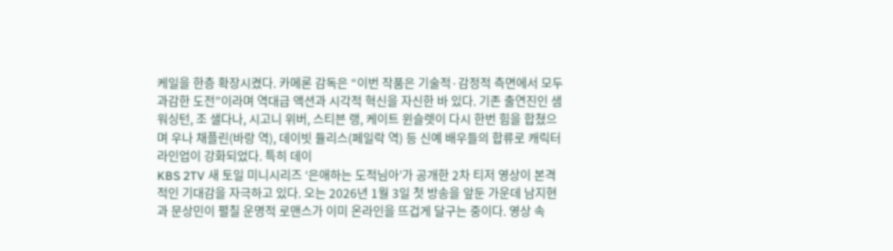케일을 한층 확장시켰다. 카메론 감독은 “이번 작품은 기술적·감정적 측면에서 모두 과감한 도전”이라며 역대급 액션과 시각적 혁신을 자신한 바 있다. 기존 출연진인 샘 워싱턴, 조 샐다나, 시고니 위버, 스티븐 랭, 케이트 윈슬렛이 다시 한번 힘을 합쳤으며 우나 채플린(바랑 역), 데이빗 듈리스(페일락 역) 등 신예 배우들의 합류로 캐릭터 라인업이 강화되었다. 특히 데이
KBS 2TV 새 토일 미니시리즈 ‘은애하는 도적님아’가 공개한 2차 티저 영상이 본격적인 기대감을 자극하고 있다. 오는 2026년 1월 3일 첫 방송을 앞둔 가운데 남지현과 문상민이 펼칠 운명적 로맨스가 이미 온라인을 뜨겁게 달구는 중이다. 영상 속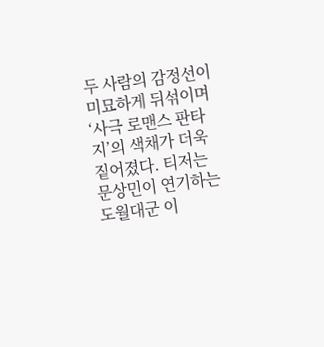두 사람의 감정선이 미묘하게 뒤섞이며 ‘사극 로맨스 판타지’의 색채가 더욱 짙어졌다. 티저는 문상민이 연기하는 도월대군 이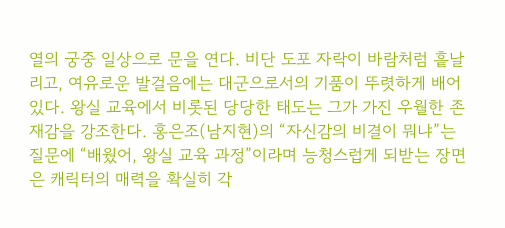열의 궁중 일상으로 문을 연다. 비단 도포 자락이 바람처럼 흩날리고, 여유로운 발걸음에는 대군으로서의 기품이 뚜렷하게 배어 있다. 왕실 교육에서 비롯된 당당한 태도는 그가 가진 우월한 존재감을 강조한다. 홍은조(남지현)의 “자신감의 비결이 뭐냐”는 질문에 “배웠어, 왕실 교육 과정”이라며 능청스럽게 되받는 장면은 캐릭터의 매력을 확실히 각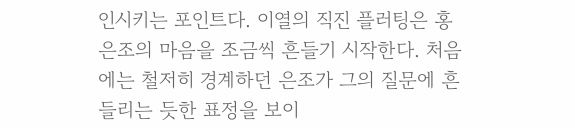인시키는 포인트다. 이열의 직진 플러팅은 홍은조의 마음을 조금씩 흔들기 시작한다. 처음에는 철저히 경계하던 은조가 그의 질문에 흔들리는 듯한 표정을 보이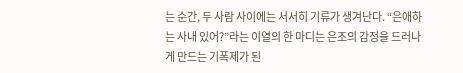는 순간, 두 사람 사이에는 서서히 기류가 생겨난다. “은애하는 사내 있어?”라는 이열의 한 마디는 은조의 감정을 드러나게 만드는 기폭제가 된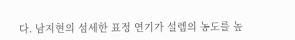다. 남지현의 섬세한 표정 연기가 설렘의 농도를 높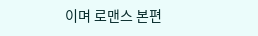이며 로맨스 본편